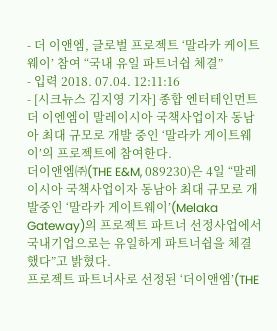- 더 이앤엠, 글로벌 프로젝트 ‘말라카 케이트웨이’ 참여 “국내 유일 파트너쉽 체결”
- 입력 2018. 07.04. 12:11:16
- [시크뉴스 김지영 기자] 종합 엔터테인먼트 더 이엔엠이 말레이시아 국책사업이자 동남아 최대 규모로 개발 중인 ‘말라카 게이트웨이’의 프로젝트에 참여한다.
더이앤엠㈜(THE E&M, 089230)은 4일 “말레이시아 국책사업이자 동남아 최대 규모로 개발중인 ‘말라카 게이트웨이’(Melaka Gateway)의 프로젝트 파트너 선정사업에서 국내기업으로는 유일하게 파트너쉽을 체결했다”고 밝혔다.
프로젝트 파트너사로 선정된 ‘더이앤엠’(THE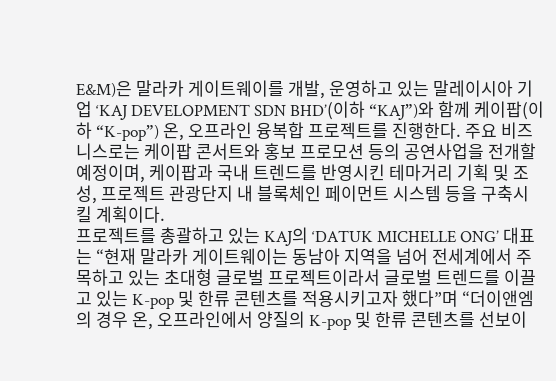E&M)은 말라카 게이트웨이를 개발, 운영하고 있는 말레이시아 기업 ‘KAJ DEVELOPMENT SDN BHD’(이하 “KAJ”)와 함께 케이팝(이하 “K-pop”) 온, 오프라인 융복합 프로젝트를 진행한다. 주요 비즈니스로는 케이팝 콘서트와 홍보 프로모션 등의 공연사업을 전개할 예정이며, 케이팝과 국내 트렌드를 반영시킨 테마거리 기획 및 조성, 프로젝트 관광단지 내 블록체인 페이먼트 시스템 등을 구축시킬 계획이다.
프로젝트를 총괄하고 있는 KAJ의 ‘DATUK MICHELLE ONG’ 대표는 “현재 말라카 게이트웨이는 동남아 지역을 넘어 전세계에서 주목하고 있는 초대형 글로벌 프로젝트이라서 글로벌 트렌드를 이끌고 있는 K-pop 및 한류 콘텐츠를 적용시키고자 했다”며 “더이앤엠의 경우 온, 오프라인에서 양질의 K-pop 및 한류 콘텐츠를 선보이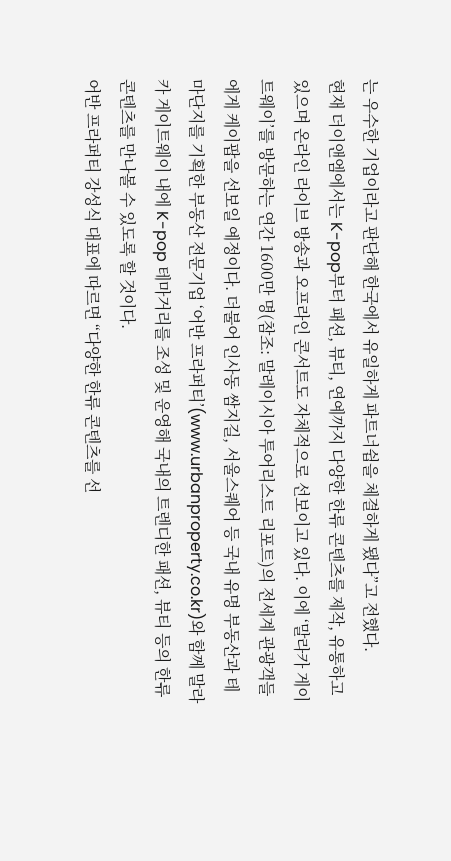는 우수한 기업이라고 판단해 한국에서 유일하게 파트너쉽을 체결하게 됐다”고 전했다.
현재 더이앤엠에서는 K-pop부터 패션, 뷰티, 연예까지 다양한 한류 콘텐츠를 제작, 유통하고 있으며 온라인 라이브 방송과 오프라인 콘서트도 자체적으로 선보이고 있다. 이에 ‘말라카 게이트웨이’를 방문하는 연간 1600만 명(참조: 말레이시아 투어리스트 리포트)의 전세계 관광객들에게 케이팝을 선보일 예정이다. 더불어 인사동 쌈지길, 서울스퀘어 등 국내 유명 부동산과 테마단지를 기획한 부동산 전문기업 ‘어반 프라퍼티’(www.urbanproperty.co.kr)와 함께 말라카 게이트웨이 내에 K-pop 테마거리를 조성 및 운영해 국내의 트렌디한 패션, 뷰티 등의 한류 콘텐츠를 만나볼 수 있도록 할 것이다.
어반 프라퍼티 강성식 대표에 따르면 “다양한 한류 콘텐츠를 선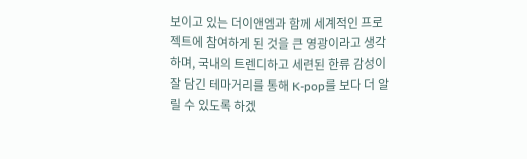보이고 있는 더이앤엠과 함께 세계적인 프로젝트에 참여하게 된 것을 큰 영광이라고 생각하며, 국내의 트렌디하고 세련된 한류 감성이 잘 담긴 테마거리를 통해 K-pop를 보다 더 알릴 수 있도록 하겠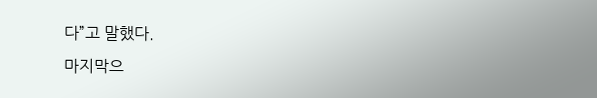다”고 말했다.
마지막으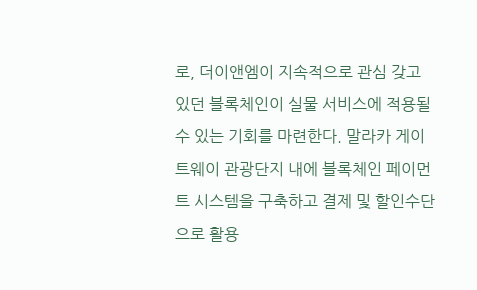로, 더이앤엠이 지속적으로 관심 갖고 있던 블록체인이 실물 서비스에 적용될 수 있는 기회를 마련한다. 말라카 게이트웨이 관광단지 내에 블록체인 페이먼트 시스템을 구축하고 결제 및 할인수단으로 활용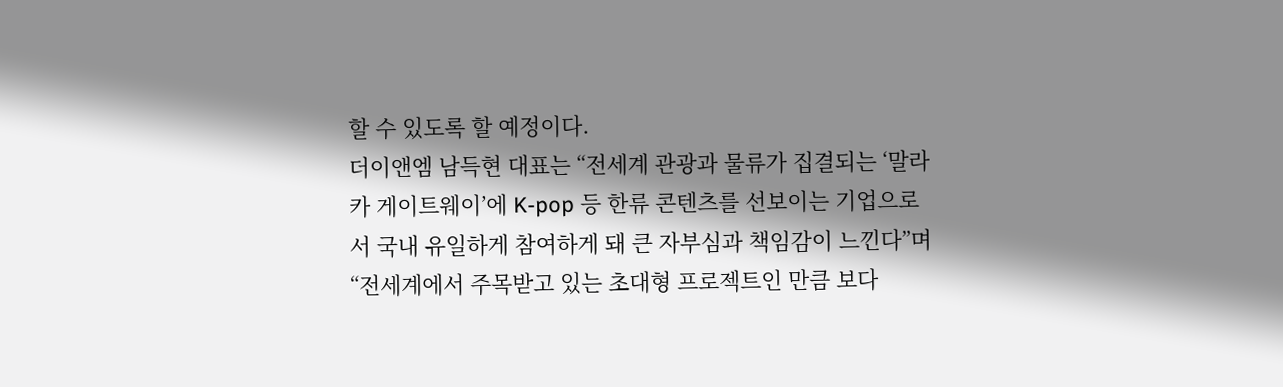할 수 있도록 할 예정이다.
더이앤엠 남득현 대표는 “전세계 관광과 물류가 집결되는 ‘말라카 게이트웨이’에 K-pop 등 한류 콘텐츠를 선보이는 기업으로서 국내 유일하게 참여하게 돼 큰 자부심과 책임감이 느낀다”며 “전세계에서 주목받고 있는 초대형 프로젝트인 만큼 보다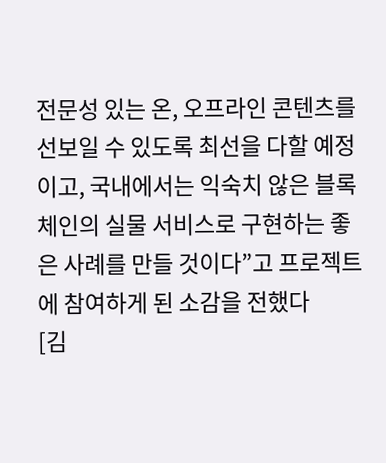전문성 있는 온, 오프라인 콘텐츠를 선보일 수 있도록 최선을 다할 예정이고, 국내에서는 익숙치 않은 블록체인의 실물 서비스로 구현하는 좋은 사례를 만들 것이다”고 프로젝트에 참여하게 된 소감을 전했다
[김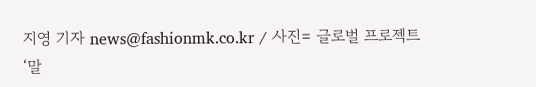지영 기자 news@fashionmk.co.kr / 사진= 글로벌 프로젝트 ‘말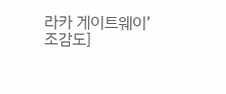라카 게이트웨이’ 조감도]